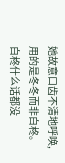她故意口齿不清地呼唤,用的是冬冬而非白柊。
白柊什么话都没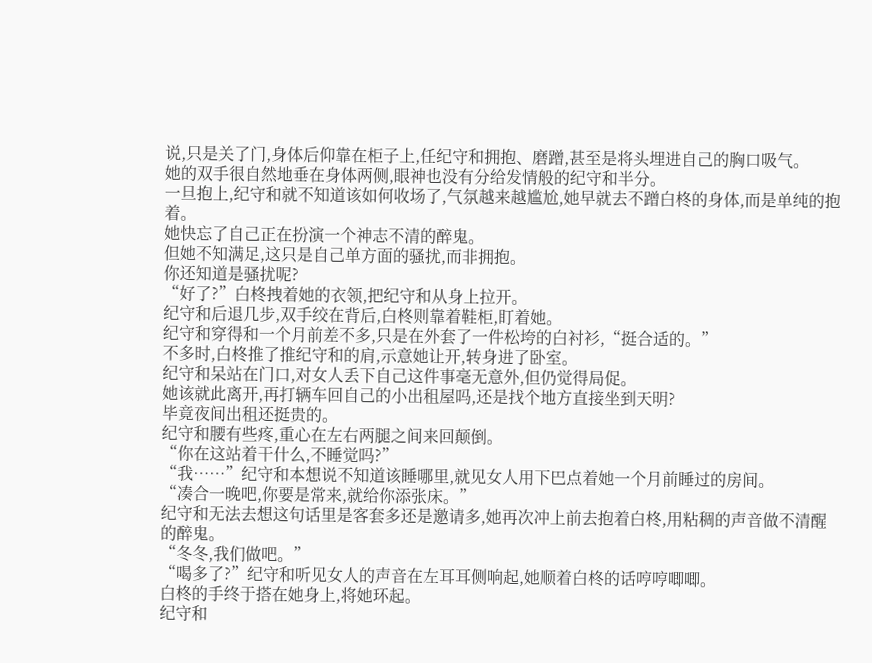说,只是关了门,身体后仰靠在柜子上,任纪守和拥抱、磨蹭,甚至是将头埋进自己的胸口吸气。
她的双手很自然地垂在身体两侧,眼神也没有分给发情般的纪守和半分。
一旦抱上,纪守和就不知道该如何收场了,气氛越来越尴尬,她早就去不蹭白柊的身体,而是单纯的抱着。
她快忘了自己正在扮演一个神志不清的醉鬼。
但她不知满足,这只是自己单方面的骚扰,而非拥抱。
你还知道是骚扰呢?
“好了?”白柊拽着她的衣领,把纪守和从身上拉开。
纪守和后退几步,双手绞在背后,白柊则靠着鞋柜,盯着她。
纪守和穿得和一个月前差不多,只是在外套了一件松垮的白衬衫,“挺合适的。”
不多时,白柊推了推纪守和的肩,示意她让开,转身进了卧室。
纪守和呆站在门口,对女人丢下自己这件事毫无意外,但仍觉得局促。
她该就此离开,再打辆车回自己的小出租屋吗,还是找个地方直接坐到天明?
毕竟夜间出租还挺贵的。
纪守和腰有些疼,重心在左右两腿之间来回颠倒。
“你在这站着干什么,不睡觉吗?”
“我……”纪守和本想说不知道该睡哪里,就见女人用下巴点着她一个月前睡过的房间。
“凑合一晚吧,你要是常来,就给你添张床。”
纪守和无法去想这句话里是客套多还是邀请多,她再次冲上前去抱着白柊,用粘稠的声音做不清醒的醉鬼。
“冬冬,我们做吧。”
“喝多了?”纪守和听见女人的声音在左耳耳侧响起,她顺着白柊的话哼哼唧唧。
白柊的手终于搭在她身上,将她环起。
纪守和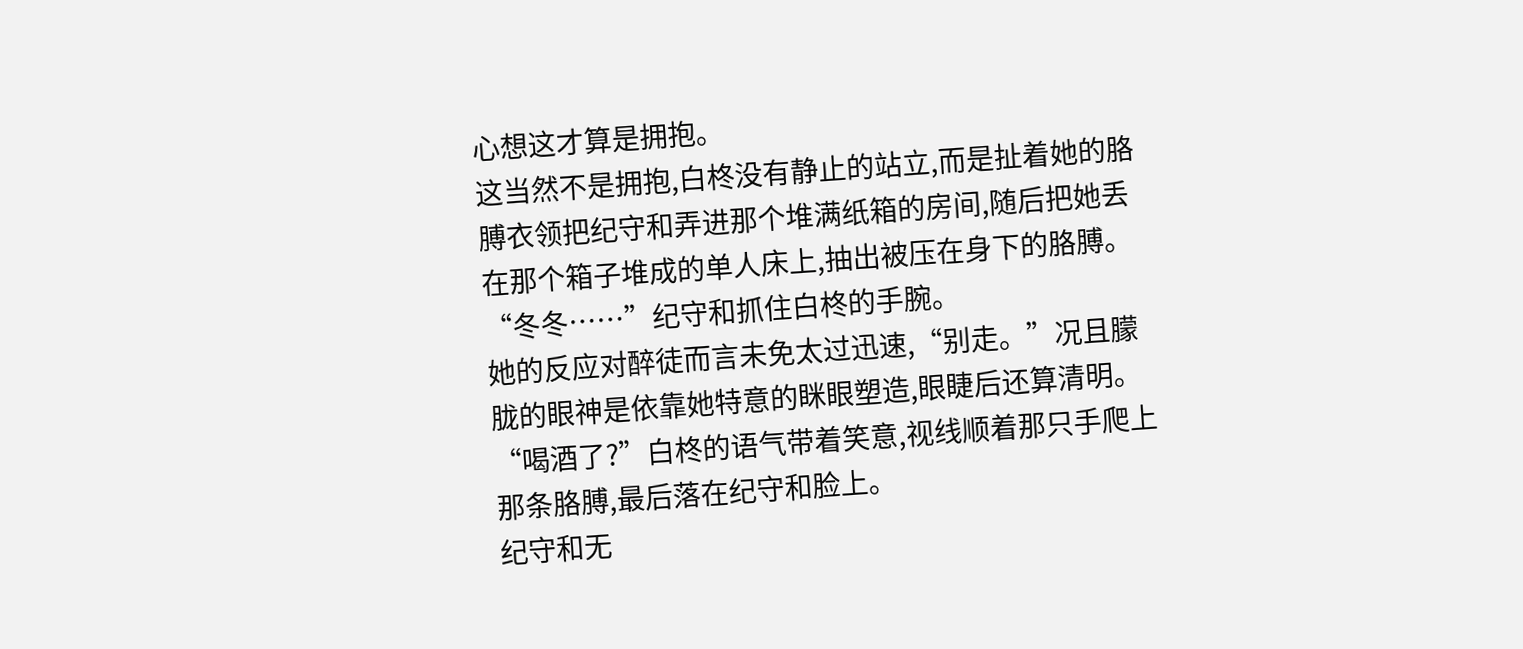心想这才算是拥抱。
这当然不是拥抱,白柊没有静止的站立,而是扯着她的胳膊衣领把纪守和弄进那个堆满纸箱的房间,随后把她丢在那个箱子堆成的单人床上,抽出被压在身下的胳膊。
“冬冬……”纪守和抓住白柊的手腕。
她的反应对醉徒而言未免太过迅速,“别走。”况且朦胧的眼神是依靠她特意的眯眼塑造,眼睫后还算清明。
“喝酒了?”白柊的语气带着笑意,视线顺着那只手爬上那条胳膊,最后落在纪守和脸上。
纪守和无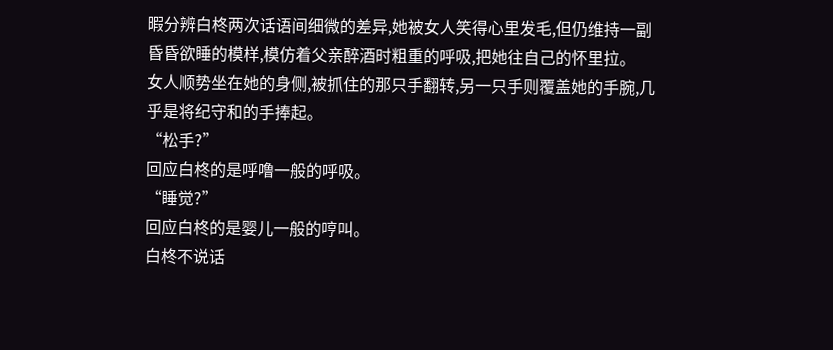暇分辨白柊两次话语间细微的差异,她被女人笑得心里发毛,但仍维持一副昏昏欲睡的模样,模仿着父亲醉酒时粗重的呼吸,把她往自己的怀里拉。
女人顺势坐在她的身侧,被抓住的那只手翻转,另一只手则覆盖她的手腕,几乎是将纪守和的手捧起。
“松手?”
回应白柊的是呼噜一般的呼吸。
“睡觉?”
回应白柊的是婴儿一般的哼叫。
白柊不说话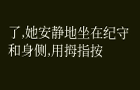了,她安静地坐在纪守和身侧,用拇指按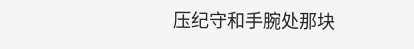压纪守和手腕处那块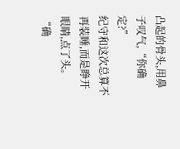凸起的骨头,用鼻子叹气,“你确定?”
纪守和这次总算不再装睡,而是睁开眼睛,点了头。
“确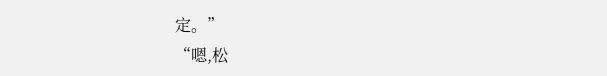定。”
“嗯,松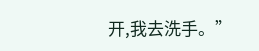开,我去洗手。”